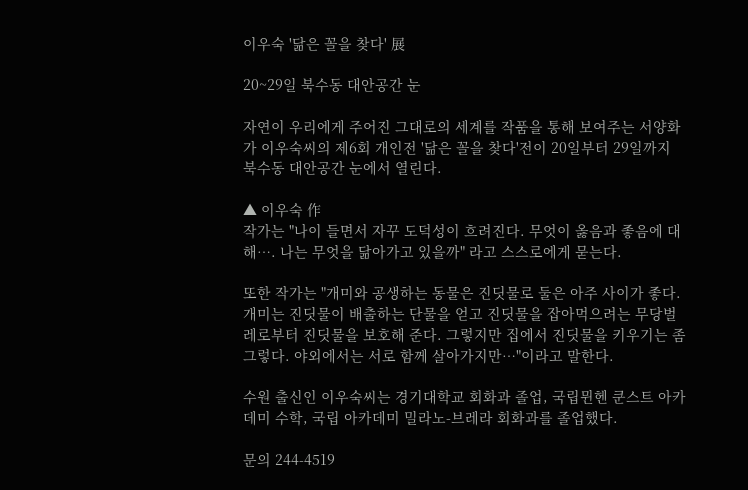이우숙 '닮은 꼴을 찾다' 展

20~29일 북수동 대안공간 눈

자연이 우리에게 주어진 그대로의 세계를 작품을 통해 보여주는 서양화가 이우숙씨의 제6회 개인전 '닮은 꼴을 찾다'전이 20일부터 29일까지 북수동 대안공간 눈에서 열린다.

▲ 이우숙 作
작가는 "나이 들면서 자꾸 도덕성이 흐려진다. 무엇이 옳음과 좋음에 대해…. 나는 무엇을 닮아가고 있을까" 라고 스스로에게 묻는다.

또한 작가는 "개미와 공생하는 동물은 진딧물로 둘은 아주 사이가 좋다. 개미는 진딧물이 배출하는 단물을 얻고 진딧물을 잡아먹으려는 무당벌레로부터 진딧물을 보호해 준다. 그렇지만 집에서 진딧물을 키우기는 좀 그렇다. 야외에서는 서로 함께 살아가지만…"이라고 말한다.

수원 출신인 이우숙씨는 경기대학교 회화과 졸업, 국립뮌헨 쿤스트 아카데미 수학, 국립 아카데미 밀라노-브레라 회화과를 졸업했다.

문의 244-4519